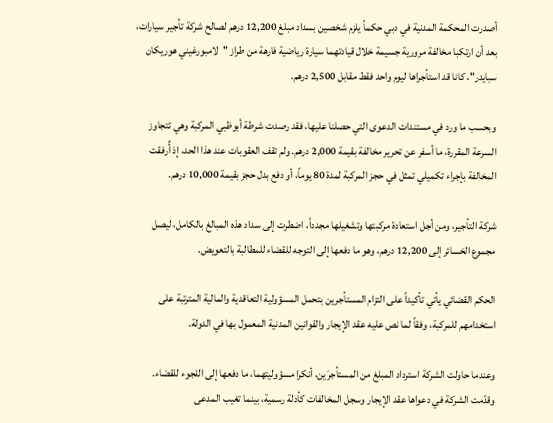أصدرت المحكمة المدنية في دبي حكماً يلزم شخصين بسداد مبلغ 12,200 درهم لصالح شركة تأجير سيارات، بعد أن ارتكبا مخالفة مرورية جسيمة خلال قيادتهما سيارة رياضية فارهة من طراز "لامبورغيني هوريكان سبايدر"، كانا قد استأجراها ليوم واحد فقط مقابل 2,500 درهم.

وبحسب ما ورد في مستندات الدعوى التي حصلنا عليها، فقد رصدت شرطة أبوظبي المركبة وهي تتجاوز السرعة المقررة، ما أسفر عن تحرير مخالفة بقيمة 2,000 درهم. ولم تقف العقوبات عند هذا الحد، إذ أُرفقت المخالفة بإجراء تكميلي تمثل في حجز المركبة لمدة 80 يوماً، أو دفع بدل حجز بقيمة 10,000 درهم.

شركة التأجير، ومن أجل استعادة مركبتها وتشغيلها مجدداً، اضطرت إلى سداد هذه المبالغ بالكامل، ليصل مجموع الخسائر إلى 12,200 درهم، وهو ما دفعها إلى التوجه للقضاء للمطالبة بالتعويض.

الحكم القضائي يأتي تأكيداً على التزام المستأجرين بتحمل المسؤولية التعاقدية والمالية المترتبة على استخدامهم للمركبة، وفقاً لما نص عليه عقد الإيجار والقوانين المدنية المعمول بها في الدولة.

وعندما حاولت الشركة استرداد المبلغ من المستأجرَين، أنكرا مسؤوليتهما، ما دفعها إلى اللجوء للقضاء. وقدّمت الشركة في دعواها عقد الإيجار وسجل المخالفات كأدلة رسمية، بينما تغيب المدعى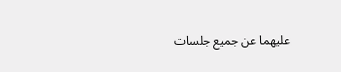عليهما عن جميع جلسات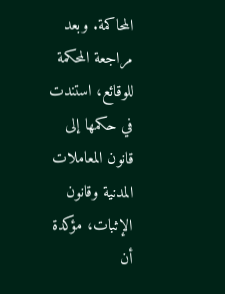المحاكمة. وبعد مراجعة المحكمة للوقائع، استندت في حكمها إلى قانون المعاملات المدنية وقانون الإثبات، مؤكدة أن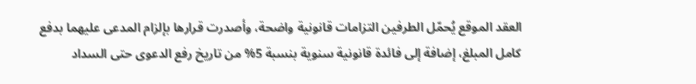العقد الموقع يُحمّل الطرفين التزامات قانونية واضحة، وأصدرت قرارها بإلزام المدعى عليهما بدفع كامل المبلغ، إضافة إلى فائدة قانونية سنوية بنسبة 5% من تاريخ رفع الدعوى حتى السداد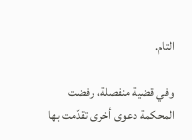التام.

وفي قضية منفصلة، رفضت المحكمة دعوى أخرى تقدّمت بها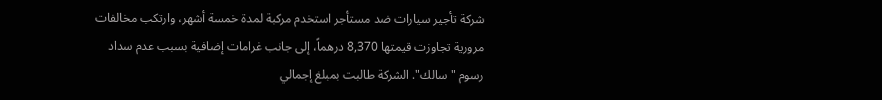شركة تأجير سيارات ضد مستأجر استخدم مركبة لمدة خمسة أشهر، وارتكب مخالفات مرورية تجاوزت قيمتها 8,370 درهماً، إلى جانب غرامات إضافية بسبب عدم سداد رسوم "سالك". الشركة طالبت بمبلغ إجمالي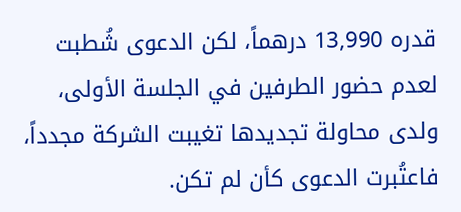قدره 13,990 درهماً، لكن الدعوى شُطبت لعدم حضور الطرفين في الجلسة الأولى، ولدى محاولة تجديدها تغيبت الشركة مجدداً، فاعتُبرت الدعوى كأن لم تكن.